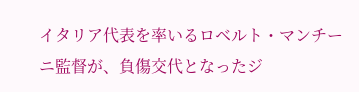イタリア代表を率いるロベルト・マンチーニ監督が、負傷交代となったジ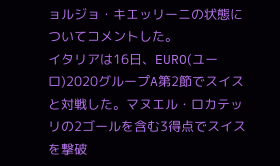ョルジョ・キエッリーニの状態についてコメントした。
イタリアは16日、EURO(ユーロ)2020グループA第2節でスイスと対戦した。マヌエル・ロカテッリの2ゴールを含む3得点でスイスを撃破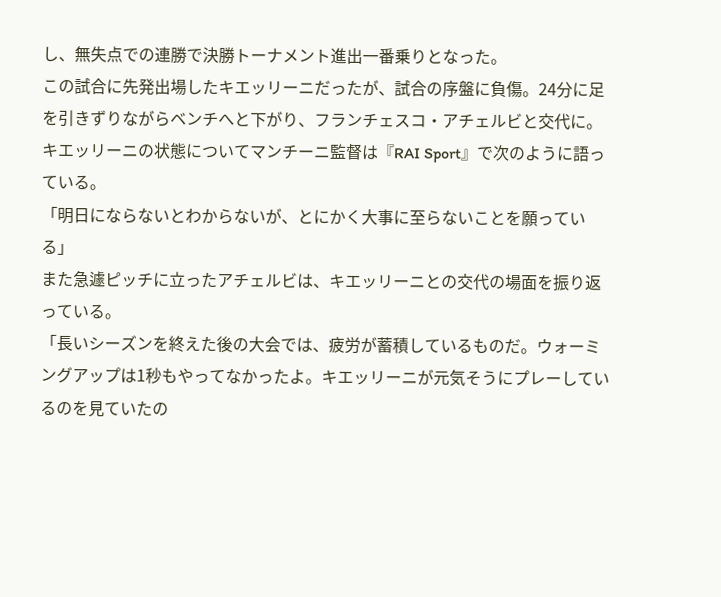し、無失点での連勝で決勝トーナメント進出一番乗りとなった。
この試合に先発出場したキエッリーニだったが、試合の序盤に負傷。24分に足を引きずりながらベンチへと下がり、フランチェスコ・アチェルビと交代に。キエッリーニの状態についてマンチーニ監督は『RAI Sport』で次のように語っている。
「明日にならないとわからないが、とにかく大事に至らないことを願っている」
また急遽ピッチに立ったアチェルビは、キエッリーニとの交代の場面を振り返っている。
「長いシーズンを終えた後の大会では、疲労が蓄積しているものだ。ウォーミングアップは1秒もやってなかったよ。キエッリーニが元気そうにプレーしているのを見ていたの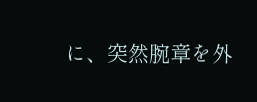に、突然腕章を外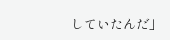していたんだ」